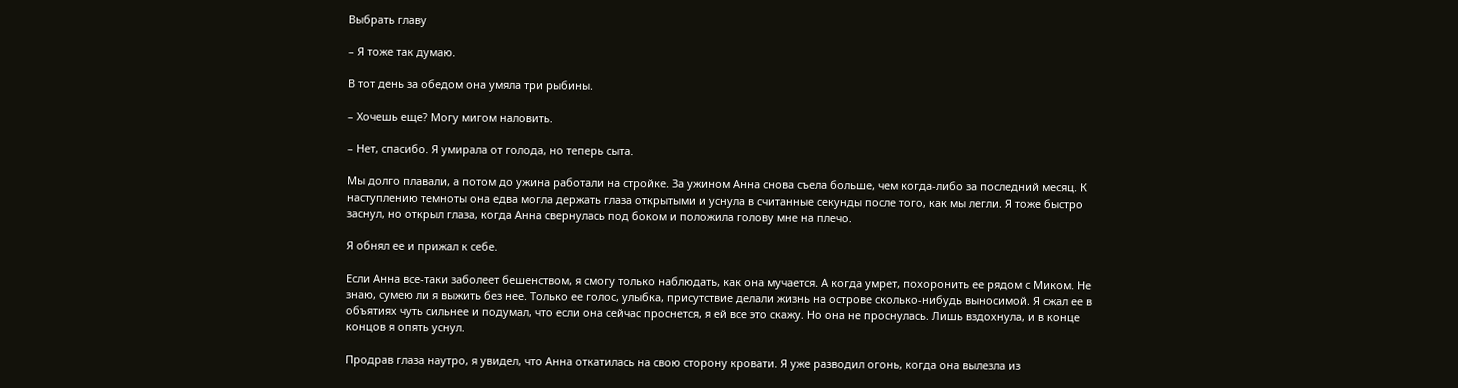Выбрать главу

– Я тоже так думаю.

В тот день за обедом она умяла три рыбины.

– Хочешь еще? Могу мигом наловить.

– Нет, спасибо. Я умирала от голода, но теперь сыта.

Мы долго плавали, а потом до ужина работали на стройке. За ужином Анна снова съела больше, чем когда-либо за последний месяц. К наступлению темноты она едва могла держать глаза открытыми и уснула в считанные секунды после того, как мы легли. Я тоже быстро заснул, но открыл глаза, когда Анна свернулась под боком и положила голову мне на плечо.

Я обнял ее и прижал к себе.

Если Анна все-таки заболеет бешенством, я смогу только наблюдать, как она мучается. А когда умрет, похоронить ее рядом с Миком. Не знаю, сумею ли я выжить без нее. Только ее голос, улыбка, присутствие делали жизнь на острове сколько-нибудь выносимой. Я сжал ее в объятиях чуть сильнее и подумал, что если она сейчас проснется, я ей все это скажу. Но она не проснулась. Лишь вздохнула, и в конце концов я опять уснул.

Продрав глаза наутро, я увидел, что Анна откатилась на свою сторону кровати. Я уже разводил огонь, когда она вылезла из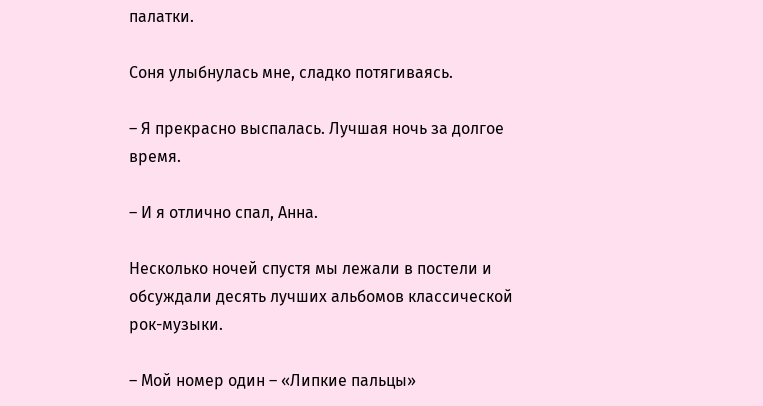палатки.

Соня улыбнулась мне, сладко потягиваясь.

– Я прекрасно выспалась. Лучшая ночь за долгое время.

– И я отлично спал, Анна.

Несколько ночей спустя мы лежали в постели и обсуждали десять лучших альбомов классической рок-музыки.

– Мой номер один – «Липкие пальцы»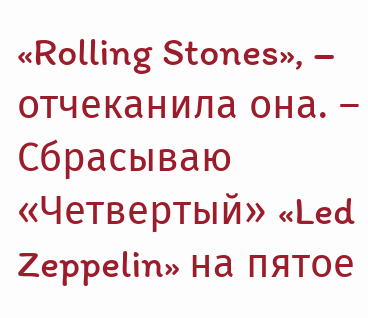«Rolling Stones», – отчеканила она. – Сбрасываю «Четвертый» «Led Zeppelin» на пятое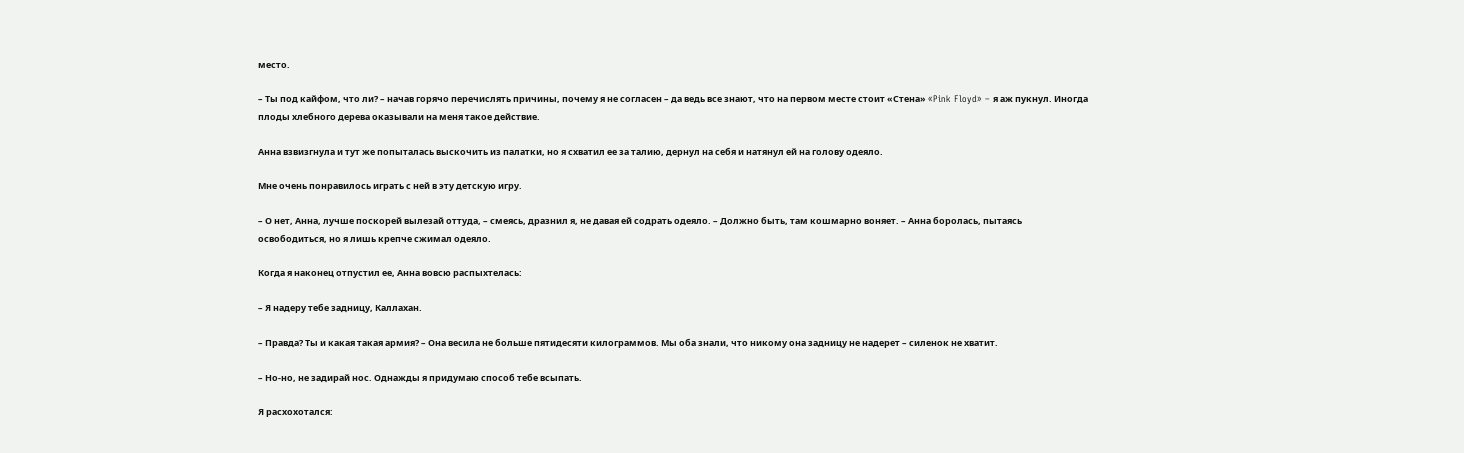место.

– Ты под кайфом, что ли? – начав горячо перечислять причины, почему я не согласен – да ведь все знают, что на первом месте стоит «Стена» «Pink Floyd» – я аж пукнул. Иногда плоды хлебного дерева оказывали на меня такое действие.

Анна взвизгнула и тут же попыталась выскочить из палатки, но я схватил ее за талию, дернул на себя и натянул ей на голову одеяло.

Мне очень понравилось играть с ней в эту детскую игру.

– О нет, Анна, лучше поскорей вылезай оттуда, – смеясь, дразнил я, не давая ей содрать одеяло. – Должно быть, там кошмарно воняет. – Анна боролась, пытаясь освободиться, но я лишь крепче сжимал одеяло.

Когда я наконец отпустил ее, Анна вовсю распыхтелась:

– Я надеру тебе задницу, Каллахан.

– Правда? Ты и какая такая армия? – Она весила не больше пятидесяти килограммов. Мы оба знали, что никому она задницу не надерет – силенок не хватит.

– Но-но, не задирай нос. Однажды я придумаю способ тебе всыпать.

Я расхохотался: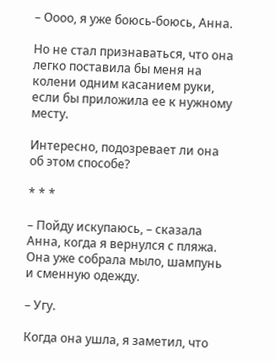– Оооо, я уже боюсь-боюсь, Анна.

Но не стал признаваться, что она легко поставила бы меня на колени одним касанием руки, если бы приложила ее к нужному месту.

Интересно, подозревает ли она об этом способе?

* * *

– Пойду искупаюсь, – сказала Анна, когда я вернулся с пляжа. Она уже собрала мыло, шампунь и сменную одежду.

– Угу.

Когда она ушла, я заметил, что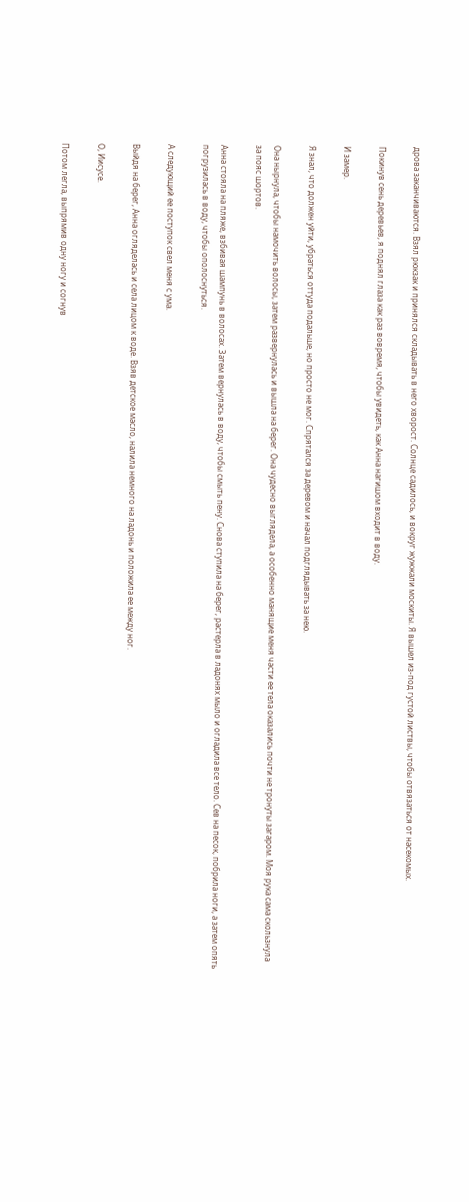дрова заканчиваются. Взял рюкзак и принялся складывать в него хворост. Солнце садилось, и вокруг жужжали москиты. Я вышел из-под густой листвы, чтобы отвязаться от насекомых.

Покинув сень деревьев, я поднял глаза как раз вовремя, чтобы увидеть, как Анна нагишом входит в воду.

И замер.

Я знал, что должен уйти, убраться оттуда подальше, но просто не мог. Спрятался за деревом и начал подглядывать за нею.

Она нырнула, чтобы намочить волосы, затем развернулась и вышла на берег. Она чудесно выглядела, а особенно манящие меня части ее тела оказались почти не тронуты загаром. Моя рука сама скользнула за пояс шортов.

Анна стояла на пляже, взбивая шампунь в волосах. Затем вернулась в воду, чтобы смыть пену. Снова ступила на берег, растерла в ладонях мыло и огладила все тело. Сев на песок, побрила ноги, а затем опять погрузилась в воду, чтобы ополоснуться.

А следующий ее поступок свел меня с ума.

Выйдя на берег, Анна огляделась и села лицом к воде. Взяв детское масло, налила немного на ладонь и положила ее между ног.

О, Иисусе.

Потом легла, выпрямив одну ногу и согнув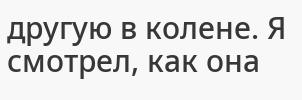другую в колене. Я смотрел, как она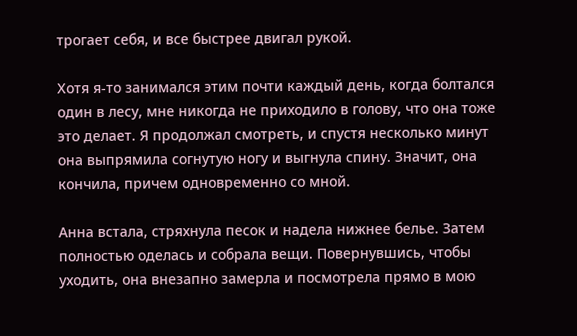трогает себя, и все быстрее двигал рукой.

Хотя я-то занимался этим почти каждый день, когда болтался один в лесу, мне никогда не приходило в голову, что она тоже это делает. Я продолжал смотреть, и спустя несколько минут она выпрямила согнутую ногу и выгнула спину. Значит, она кончила, причем одновременно со мной.

Анна встала, стряхнула песок и надела нижнее белье. Затем полностью оделась и собрала вещи. Повернувшись, чтобы уходить, она внезапно замерла и посмотрела прямо в мою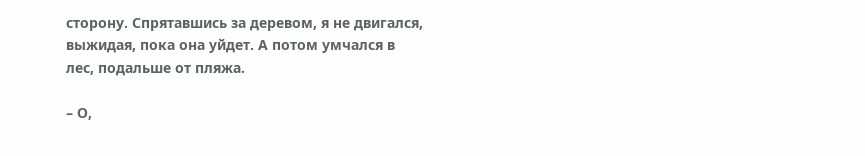сторону. Спрятавшись за деревом, я не двигался, выжидая, пока она уйдет. А потом умчался в лес, подальше от пляжа.

– О,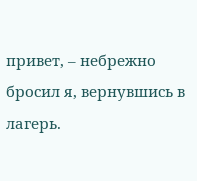привет, – небрежно бросил я, вернувшись в лагерь.